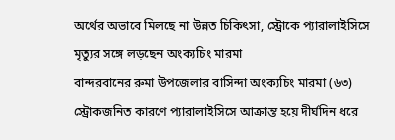অর্থের অভাবে মিলছে না উন্নত চিকিৎসা, স্ট্রোকে প্যারালাইসিসে মৃত্যুর সঙ্গে লড়ছেন অংক্যচিং মারমা
বান্দরবানের রুমা উপজেলার বাসিন্দা অংক্যচিং মারমা (৬৩) স্ট্রোকজনিত কারণে প্যারালাইসিসে আক্রান্ত হয়ে দীর্ঘদিন ধরে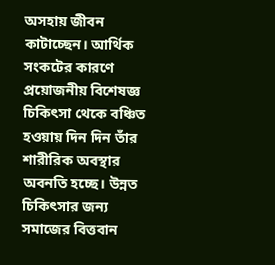অসহায় জীবন কাটাচ্ছেন। আর্থিক সংকটের কারণে প্রয়োজনীয় বিশেষজ্ঞ চিকিৎসা থেকে বঞ্চিত হওয়ায় দিন দিন তাঁর শারীরিক অবস্থার অবনতি হচ্ছে। উন্নত চিকিৎসার জন্য সমাজের বিত্তবান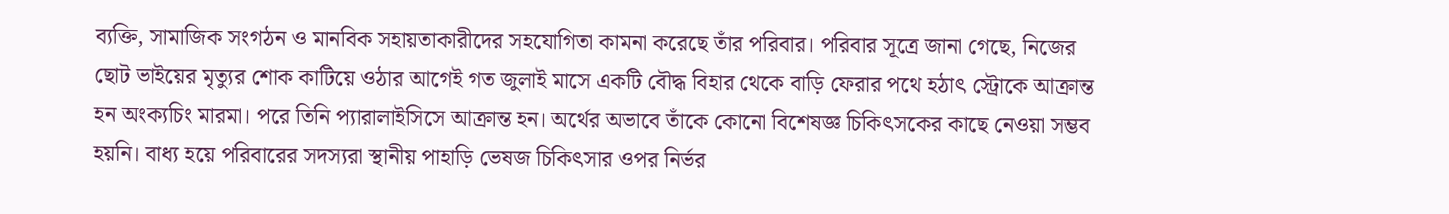ব্যক্তি, সামাজিক সংগঠন ও মানবিক সহায়তাকারীদের সহযোগিতা কামনা করেছে তাঁর পরিবার। পরিবার সূত্রে জানা গেছে, নিজের ছোট ভাইয়ের মৃত্যুর শোক কাটিয়ে ওঠার আগেই গত জুলাই মাসে একটি বৌদ্ধ বিহার থেকে বাড়ি ফেরার পথে হঠাৎ স্ট্রোকে আক্রান্ত হন অংক্যচিং মারমা। পরে তিনি প্যারালাইসিসে আক্রান্ত হন। অর্থের অভাবে তাঁকে কোনো বিশেষজ্ঞ চিকিৎসকের কাছে নেওয়া সম্ভব হয়নি। বাধ্য হয়ে পরিবারের সদস্যরা স্থানীয় পাহাড়ি ভেষজ চিকিৎসার ওপর নির্ভর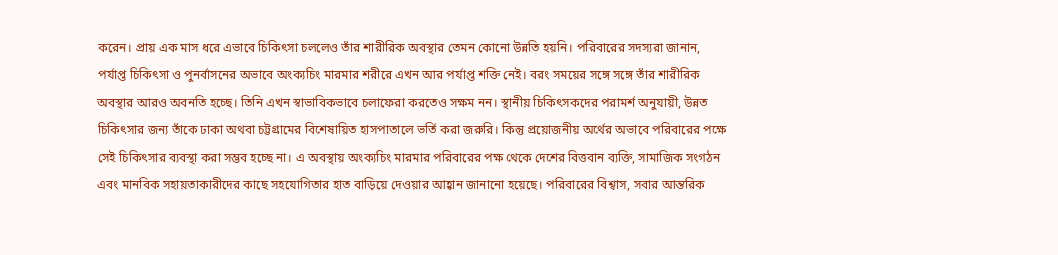করেন। প্রায় এক মাস ধরে এভাবে চিকিৎসা চললেও তাঁর শারীরিক অবস্থার তেমন কোনো উন্নতি হয়নি। পরিবারের সদস্যরা জানান, পর্যাপ্ত চিকিৎসা ও পুনর্বাসনের অভাবে অংক্যচিং মারমার শরীরে এখন আর পর্যাপ্ত শক্তি নেই। বরং সময়ের সঙ্গে সঙ্গে তাঁর শারীরিক অবস্থার আরও অবনতি হচ্ছে। তিনি এখন স্বাভাবিকভাবে চলাফেরা করতেও সক্ষম নন। স্থানীয় চিকিৎসকদের পরামর্শ অনুযায়ী, উন্নত চিকিৎসার জন্য তাঁকে ঢাকা অথবা চট্টগ্রামের বিশেষায়িত হাসপাতালে ভর্তি করা জরুরি। কিন্তু প্রয়োজনীয় অর্থের অভাবে পরিবারের পক্ষে সেই চিকিৎসার ব্যবস্থা করা সম্ভব হচ্ছে না। এ অবস্থায় অংক্যচিং মারমার পরিবারের পক্ষ থেকে দেশের বিত্তবান ব্যক্তি, সামাজিক সংগঠন এবং মানবিক সহায়তাকারীদের কাছে সহযোগিতার হাত বাড়িয়ে দেওয়ার আহ্বান জানানো হয়েছে। পরিবারের বিশ্বাস, সবার আন্তরিক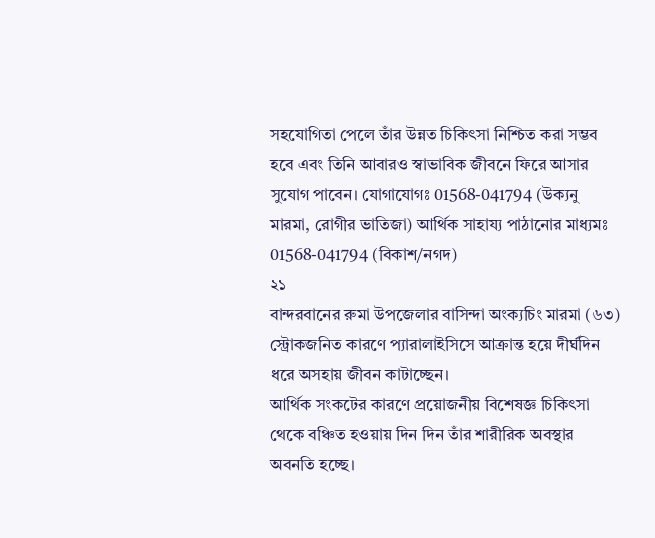সহযোগিতা পেলে তাঁর উন্নত চিকিৎসা নিশ্চিত করা সম্ভব হবে এবং তিনি আবারও স্বাভাবিক জীবনে ফিরে আসার সুযোগ পাবেন। যোগাযোগঃ 01568-041794 (উক্যনু মারমা, রোগীর ভাতিজা) আর্থিক সাহায্য পাঠানোর মাধ্যমঃ 01568-041794 (বিকাশ/নগদ)
২১
বান্দরবানের রুমা উপজেলার বাসিন্দা অংক্যচিং মারমা (৬৩) স্ট্রোকজনিত কারণে প্যারালাইসিসে আক্রান্ত হয়ে দীর্ঘদিন ধরে অসহায় জীবন কাটাচ্ছেন।
আর্থিক সংকটের কারণে প্রয়োজনীয় বিশেষজ্ঞ চিকিৎসা থেকে বঞ্চিত হওয়ায় দিন দিন তাঁর শারীরিক অবস্থার অবনতি হচ্ছে।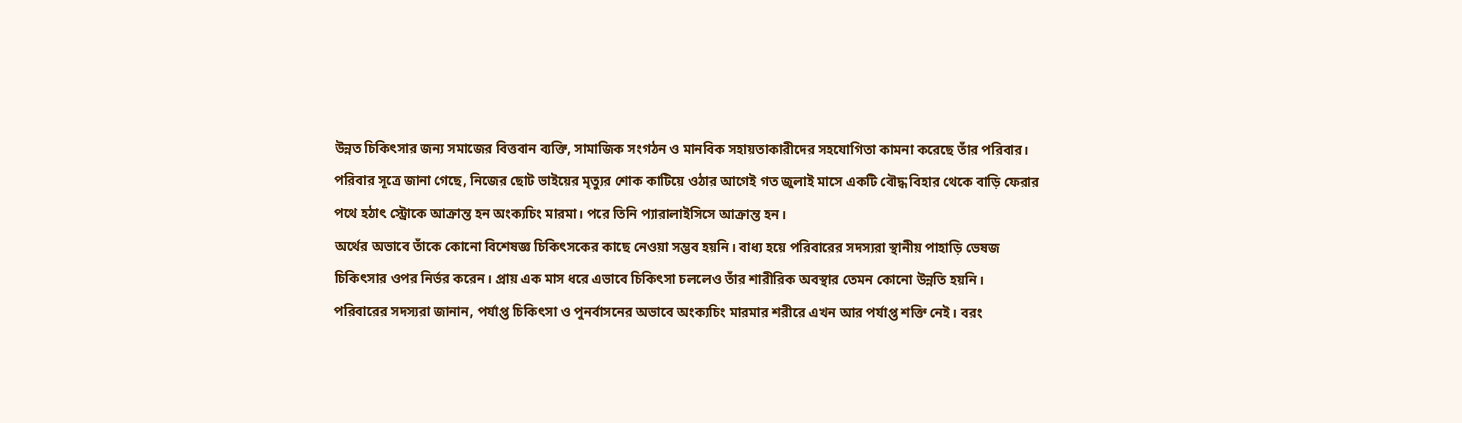উন্নত চিকিৎসার জন্য সমাজের বিত্তবান ব্যক্তি, সামাজিক সংগঠন ও মানবিক সহায়তাকারীদের সহযোগিতা কামনা করেছে তাঁর পরিবার।
পরিবার সূত্রে জানা গেছে, নিজের ছোট ভাইয়ের মৃত্যুর শোক কাটিয়ে ওঠার আগেই গত জুলাই মাসে একটি বৌদ্ধ বিহার থেকে বাড়ি ফেরার পথে হঠাৎ স্ট্রোকে আক্রান্ত হন অংক্যচিং মারমা। পরে তিনি প্যারালাইসিসে আক্রান্ত হন।
অর্থের অভাবে তাঁকে কোনো বিশেষজ্ঞ চিকিৎসকের কাছে নেওয়া সম্ভব হয়নি। বাধ্য হয়ে পরিবারের সদস্যরা স্থানীয় পাহাড়ি ভেষজ চিকিৎসার ওপর নির্ভর করেন। প্রায় এক মাস ধরে এভাবে চিকিৎসা চললেও তাঁর শারীরিক অবস্থার তেমন কোনো উন্নতি হয়নি।
পরিবারের সদস্যরা জানান, পর্যাপ্ত চিকিৎসা ও পুনর্বাসনের অভাবে অংক্যচিং মারমার শরীরে এখন আর পর্যাপ্ত শক্তি নেই। বরং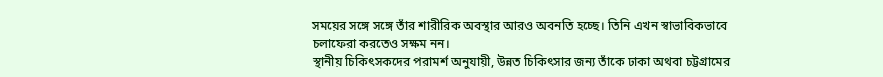সময়ের সঙ্গে সঙ্গে তাঁর শারীরিক অবস্থার আরও অবনতি হচ্ছে। তিনি এখন স্বাভাবিকভাবে চলাফেরা করতেও সক্ষম নন।
স্থানীয় চিকিৎসকদের পরামর্শ অনুযায়ী, উন্নত চিকিৎসার জন্য তাঁকে ঢাকা অথবা চট্টগ্রামের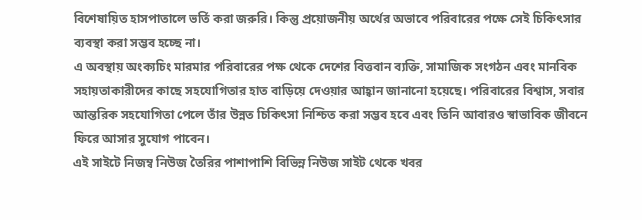বিশেষায়িত হাসপাতালে ভর্তি করা জরুরি। কিন্তু প্রয়োজনীয় অর্থের অভাবে পরিবারের পক্ষে সেই চিকিৎসার ব্যবস্থা করা সম্ভব হচ্ছে না।
এ অবস্থায় অংক্যচিং মারমার পরিবারের পক্ষ থেকে দেশের বিত্তবান ব্যক্তি, সামাজিক সংগঠন এবং মানবিক সহায়তাকারীদের কাছে সহযোগিতার হাত বাড়িয়ে দেওয়ার আহ্বান জানানো হয়েছে। পরিবারের বিশ্বাস, সবার আন্তরিক সহযোগিতা পেলে তাঁর উন্নত চিকিৎসা নিশ্চিত করা সম্ভব হবে এবং তিনি আবারও স্বাভাবিক জীবনে ফিরে আসার সুযোগ পাবেন।
এই সাইটে নিজম্ব নিউজ তৈরির পাশাপাশি বিভিন্ন নিউজ সাইট থেকে খবর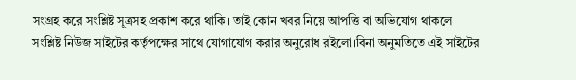সংগ্রহ করে সংশ্লিষ্ট সূত্রসহ প্রকাশ করে থাকি। তাই কোন খবর নিয়ে আপত্তি বা অভিযোগ থাকলে সংশ্লিষ্ট নিউজ সাইটের কর্তৃপক্ষের সাথে যোগাযোগ করার অনুরোধ রইলো।বিনা অনুমতিতে এই সাইটের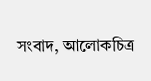সংবাদ, আলোকচিত্র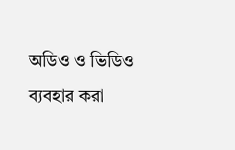অডিও ও ভিডিও ব্যবহার করা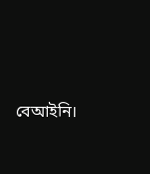বেআইনি।